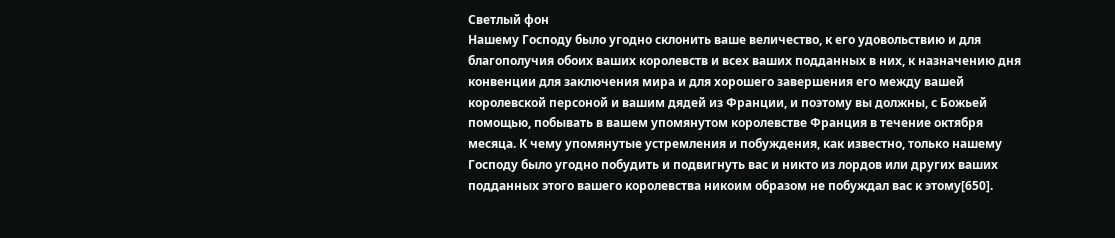Светлый фон
Нашему Господу было угодно склонить ваше величество, к его удовольствию и для благополучия обоих ваших королевств и всех ваших подданных в них, к назначению дня конвенции для заключения мира и для хорошего завершения его между вашей королевской персоной и вашим дядей из Франции, и поэтому вы должны, с Божьей помощью, побывать в вашем упомянутом королевстве Франция в течение октября месяца. К чему упомянутые устремления и побуждения, как известно, только нашему Господу было угодно побудить и подвигнуть вас и никто из лордов или других ваших подданных этого вашего королевства никоим образом не побуждал вас к этому[650].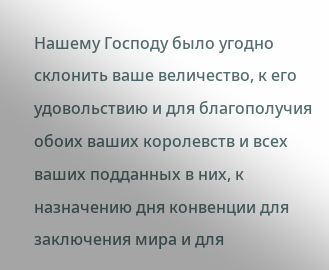Нашему Господу было угодно склонить ваше величество, к его удовольствию и для благополучия обоих ваших королевств и всех ваших подданных в них, к назначению дня конвенции для заключения мира и для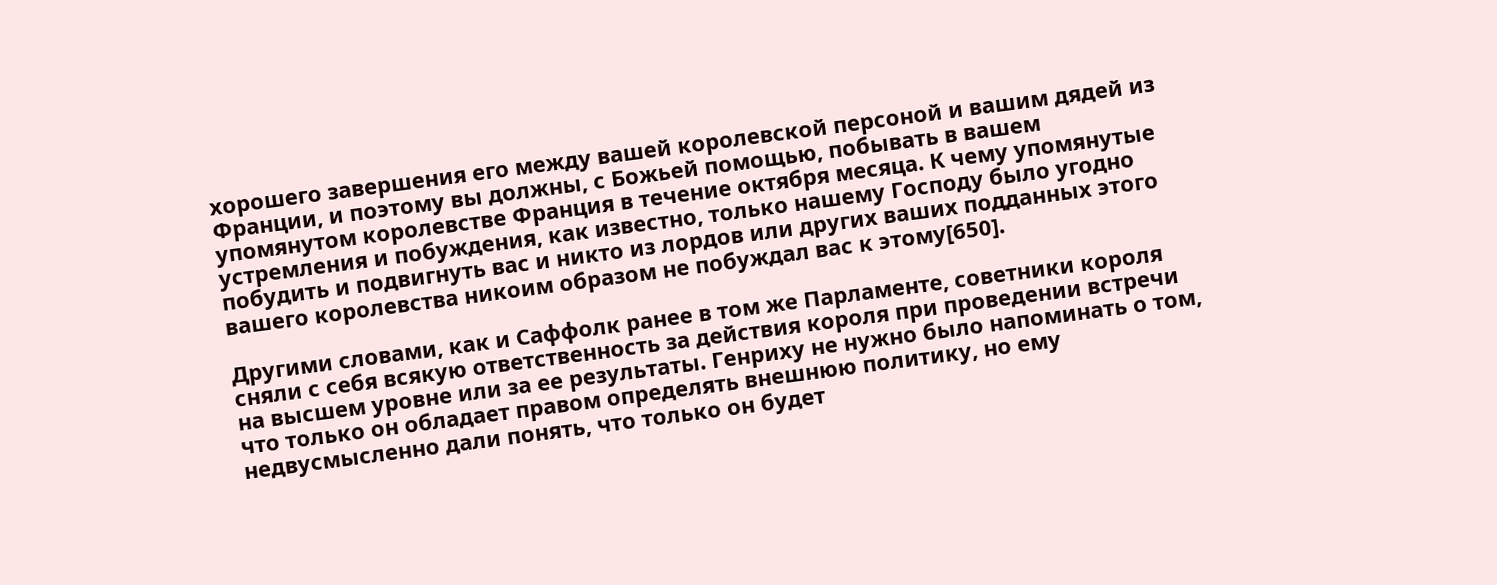хорошего завершения его между вашей королевской персоной и вашим дядей из Франции, и поэтому вы должны, с Божьей помощью, побывать в вашем упомянутом королевстве Франция в течение октября месяца. К чему упомянутые устремления и побуждения, как известно, только нашему Господу было угодно побудить и подвигнуть вас и никто из лордов или других ваших подданных этого вашего королевства никоим образом не побуждал вас к этому[650].

Другими словами, как и Саффолк ранее в том же Парламенте, советники короля сняли с себя всякую ответственность за действия короля при проведении встречи на высшем уровне или за ее результаты. Генриху не нужно было напоминать о том, что только он обладает правом определять внешнюю политику, но ему недвусмысленно дали понять, что только он будет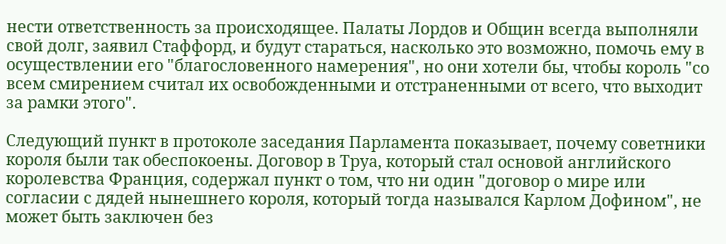нести ответственность за происходящее. Палаты Лордов и Общин всегда выполняли свой долг, заявил Стаффорд, и будут стараться, насколько это возможно, помочь ему в осуществлении его "благословенного намерения", но они хотели бы, чтобы король "со всем смирением считал их освобожденными и отстраненными от всего, что выходит за рамки этого".

Следующий пункт в протоколе заседания Парламента показывает, почему советники короля были так обеспокоены. Договор в Труа, который стал основой английского королевства Франция, содержал пункт о том, что ни один "договор о мире или согласии с дядей нынешнего короля, который тогда назывался Карлом Дофином", не может быть заключен без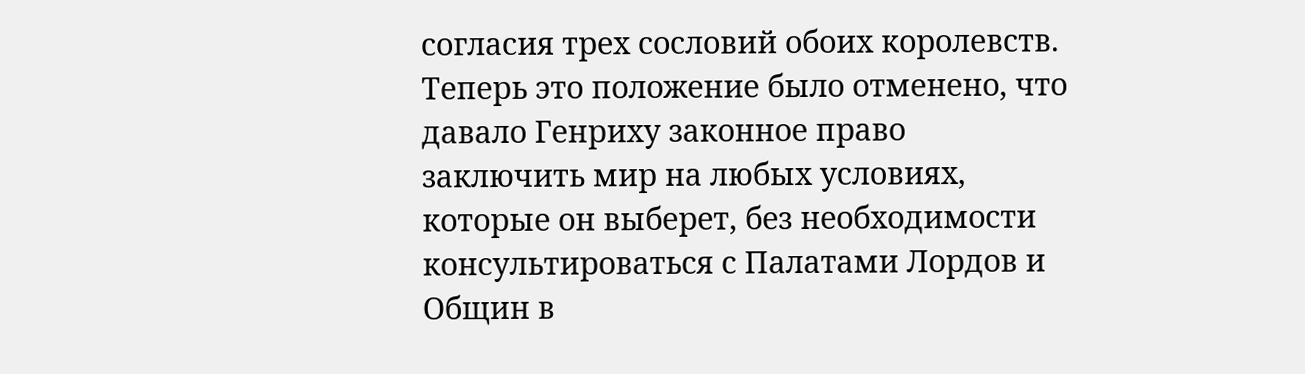согласия трех сословий обоих королевств. Теперь это положение было отменено, что давало Генриху законное право заключить мир на любых условиях, которые он выберет, без необходимости консультироваться с Палатами Лордов и Общин в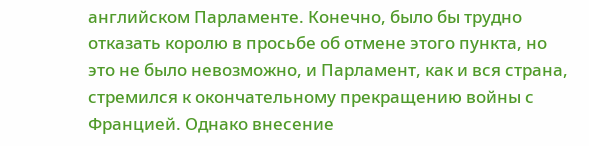английском Парламенте. Конечно, было бы трудно отказать королю в просьбе об отмене этого пункта, но это не было невозможно, и Парламент, как и вся страна, стремился к окончательному прекращению войны с Францией. Однако внесение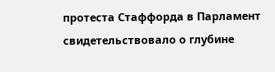протеста Стаффорда в Парламент свидетельствовало о глубине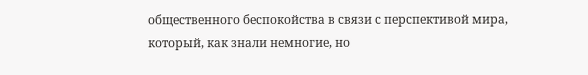общественного беспокойства в связи с перспективой мира, который, как знали немногие, но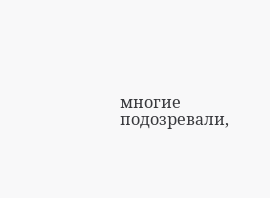многие подозревали,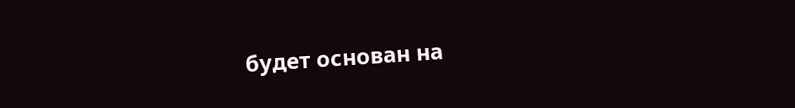будет основан на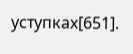уступках[651].